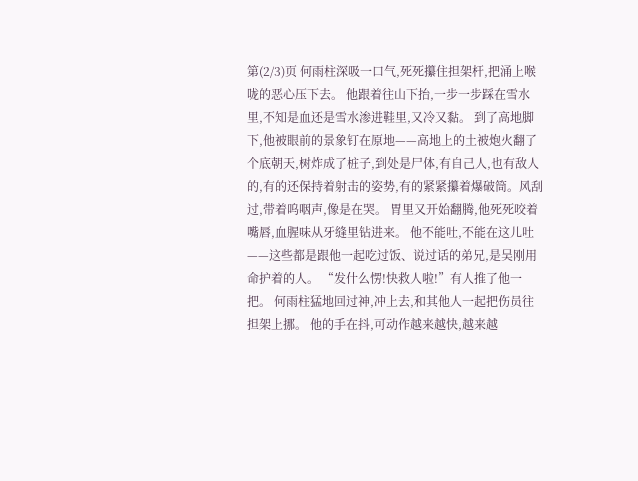第(2/3)页 何雨柱深吸一口气,死死攥住担架杆,把涌上喉咙的恶心压下去。 他跟着往山下抬,一步一步踩在雪水里,不知是血还是雪水渗进鞋里,又冷又黏。 到了高地脚下,他被眼前的景象钉在原地——高地上的土被炮火翻了个底朝天,树炸成了桩子,到处是尸体,有自己人,也有敌人的,有的还保持着射击的姿势,有的紧紧攥着爆破筒。风刮过,带着呜咽声,像是在哭。 胃里又开始翻腾,他死死咬着嘴唇,血腥味从牙缝里钻进来。 他不能吐,不能在这儿吐——这些都是跟他一起吃过饭、说过话的弟兄,是吴刚用命护着的人。 “发什么愣!快救人啦!”有人推了他一把。 何雨柱猛地回过神,冲上去,和其他人一起把伤员往担架上挪。 他的手在抖,可动作越来越快,越来越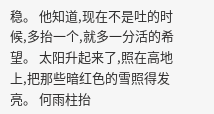稳。 他知道,现在不是吐的时候,多抬一个,就多一分活的希望。 太阳升起来了,照在高地上,把那些暗红色的雪照得发亮。 何雨柱抬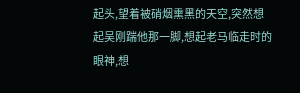起头,望着被硝烟熏黑的天空,突然想起吴刚踹他那一脚,想起老马临走时的眼神,想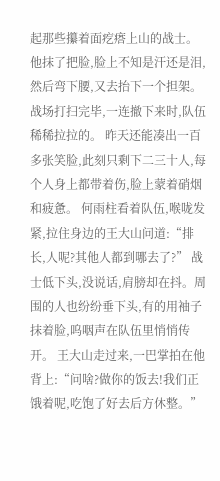起那些攥着面疙瘩上山的战士。 他抹了把脸,脸上不知是汗还是泪,然后弯下腰,又去抬下一个担架。 战场打扫完毕,一连撤下来时,队伍稀稀拉拉的。 昨天还能凑出一百多张笑脸,此刻只剩下二三十人,每个人身上都带着伤,脸上蒙着硝烟和疲惫。 何雨柱看着队伍,喉咙发紧,拉住身边的王大山问道:“排长,人呢?其他人都到哪去了?” 战士低下头,没说话,肩膀却在抖。周围的人也纷纷垂下头,有的用袖子抹着脸,呜咽声在队伍里悄悄传开。 王大山走过来,一巴掌拍在他背上:“问啥?做你的饭去!我们正饿着呢,吃饱了好去后方休整。”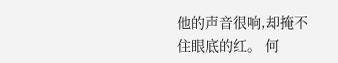他的声音很响,却掩不住眼底的红。 何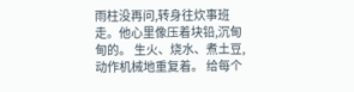雨柱没再问,转身往炊事班走。他心里像压着块铅,沉甸甸的。 生火、烧水、煮土豆,动作机械地重复着。 给每个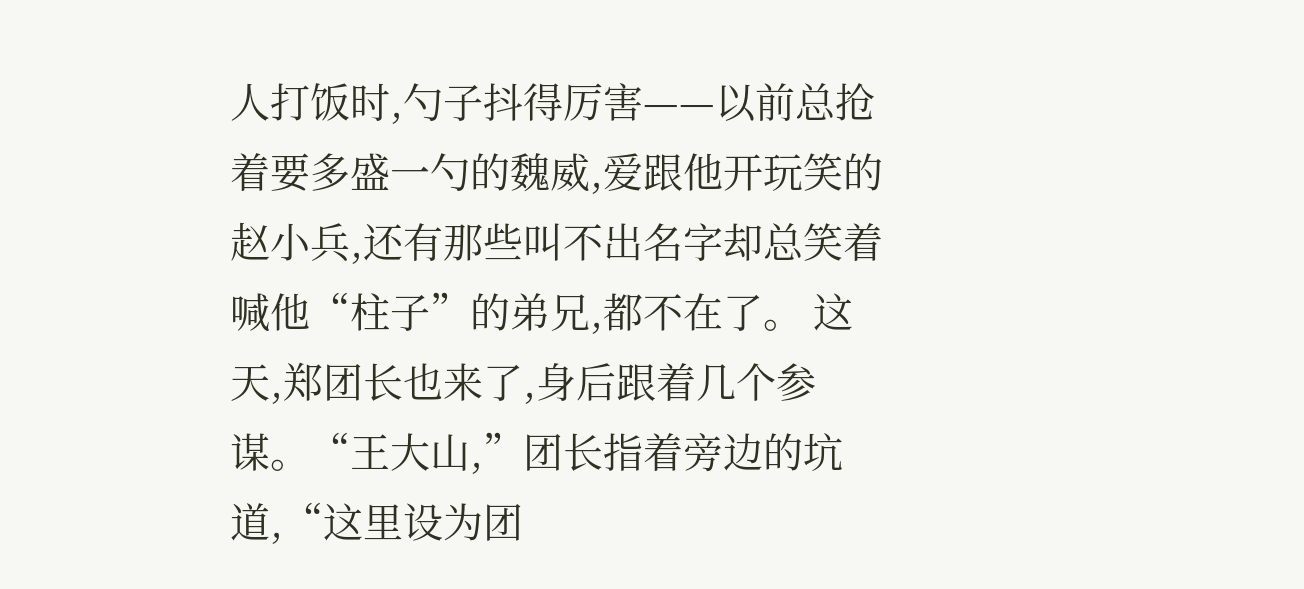人打饭时,勺子抖得厉害——以前总抢着要多盛一勺的魏威,爱跟他开玩笑的赵小兵,还有那些叫不出名字却总笑着喊他“柱子”的弟兄,都不在了。 这天,郑团长也来了,身后跟着几个参谋。“王大山,”团长指着旁边的坑道,“这里设为团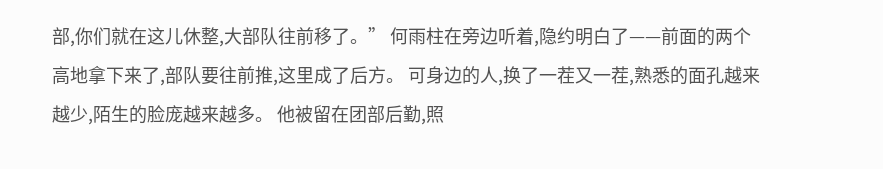部,你们就在这儿休整,大部队往前移了。” 何雨柱在旁边听着,隐约明白了——前面的两个高地拿下来了,部队要往前推,这里成了后方。 可身边的人,换了一茬又一茬,熟悉的面孔越来越少,陌生的脸庞越来越多。 他被留在团部后勤,照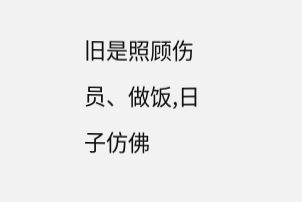旧是照顾伤员、做饭,日子仿佛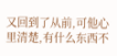又回到了从前,可他心里清楚,有什么东西不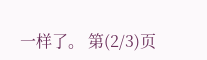一样了。 第(2/3)页